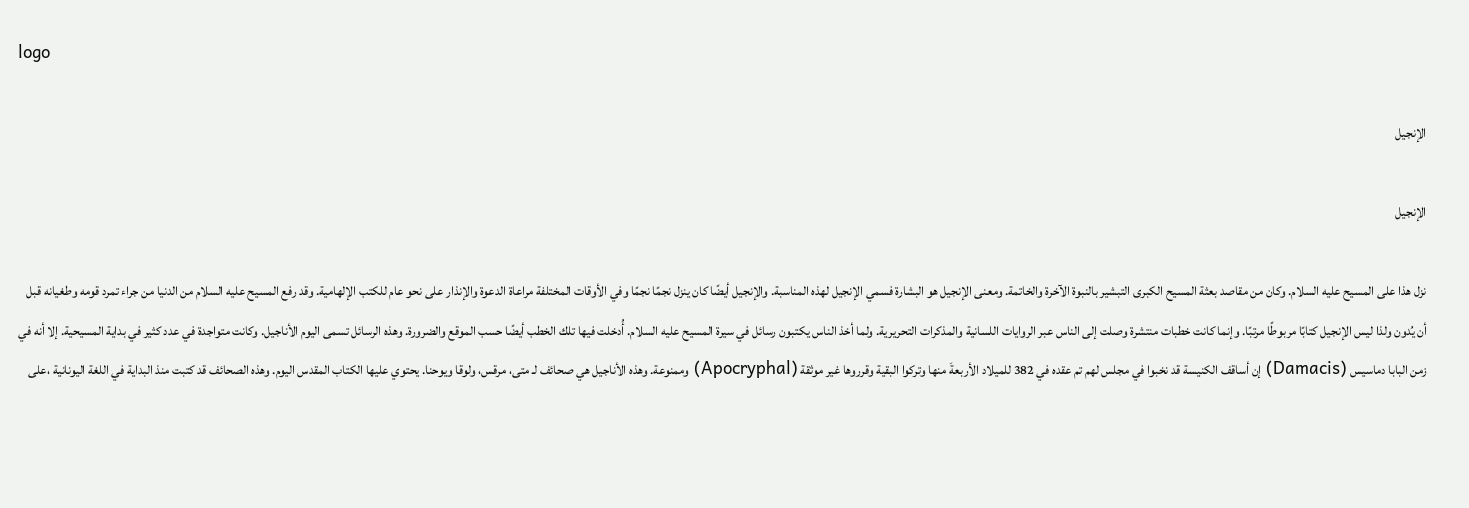logo

الإنجيل

الإنجيل

نزل هذا على المسيح عليه السلام. وكان من مقاصد بعثة المسيح الكبرى التبشير بالنبوة الآخرة والخاتمة. ومعنى الإنجيل هو البشارة فسمي الإنجيل لهذه المناسبة. والإنجيل أيضًا كان ينزل نجمًا نجمًا وفي الأوقات المختلفة مراعاة الدعوة والإنذار على نحو عام للكتب الإلهامية. وقد رفع المسيح عليه السلام من الدنيا من جراء تمرد قومه وطغيانه قبل أن يُدون ولذا ليس الإنجيل كتابًا مربوطًا مرتبًا. وإنما كانت خطبات منتشرة وصلت إلى الناس عبر الروايات اللسانية والمذكرات التحريرية. ولما أخذ الناس يكتبون رسائل في سيرة المسيح عليه السلام. أُدخلت فيها تلك الخطب أيضًا حسب الموقع والضرورة. وهذه الرسائل تسمى اليوم الأناجيل. وكانت متواجدة في عدد كثير في بداية المسيحية. إلا أنه في زمن البابا دماسيس (Damacis) إن أساقف الكنيسة قد نخبوا في مجلس لهم تم عقده في 382 للميلاد الأربعةَ منها وتركوا البقية وقرروها غير موثقة (Apocryphal) وممنوعة. وهذه الأناجيل هي صحائف لـ متى، مرقس، ولوقا ويوحنا. يحتوي عليها الكتاب المقدس اليوم. وهذه الصحائف قد كتبت منذ البداية في اللغة اليونانية ،على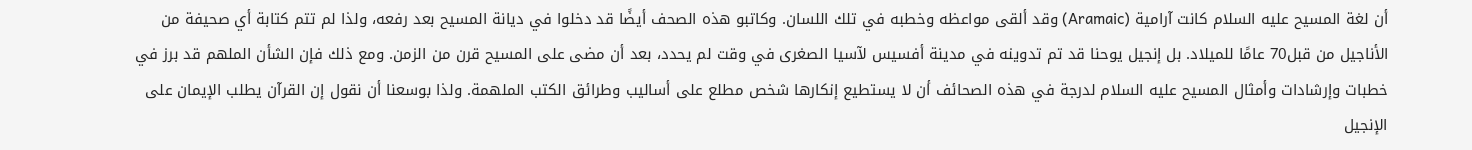أن لغة المسيح عليه السلام كانت آرامية (Aramaic) وقد ألقى مواعظه وخطبه في تلك اللسان. وكاتبو هذه الصحف أيضًا قد دخلوا في ديانة المسيح بعد رفعه، ولذا لم تتم كتابة أي صحيفة من الأناجيل من قبل70 عامًا للميلاد. بل إنجيل يوحنا قد تم تدوينه في مدينة أفسيس لآسيا الصغرى في وقت لم يحدد، بعد أن مضى على المسيح قرن من الزمن. ومع ذلك فإن الشأن الملهم قد برز في خطبات وإرشادات وأمثال المسيح عليه السلام لدرجة في هذه الصحائف أن لا يستطيع إنكارها شخص مطلع على أساليب وطرائق الكتب الملهمة. ولذا بوسعنا أن نقول إن القرآن يطلب الإيمان على الإنجيل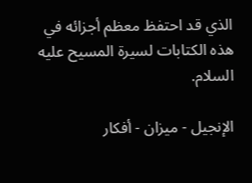الذي قد احتفظ معظم أجزائه في هذه الكتابات لسيرة المسيح عليه السلام.

الإنجيل - میزان - أفكار